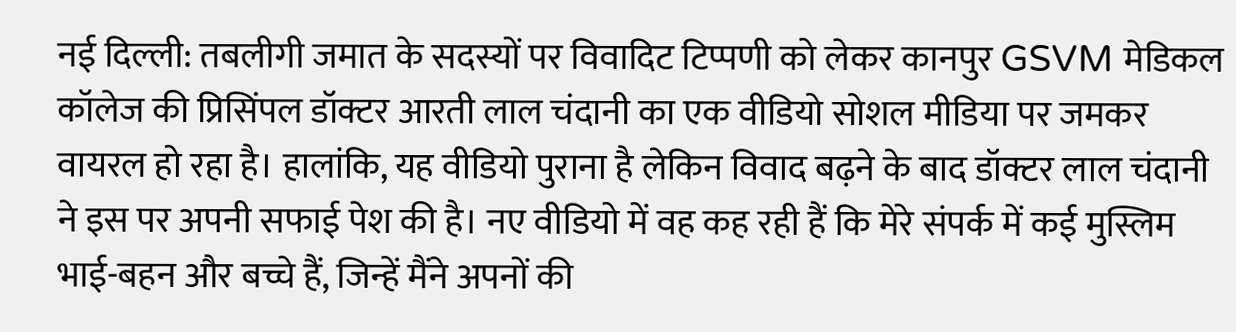नई दिल्ली: तबलीगी जमात के सदस्यों पर विवादिट टिप्पणी को लेकर कानपुर GSVM मेडिकल कॉलेज की प्रिसिंपल डॉक्टर आरती लाल चंदानी का एक वीडियो सोशल मीडिया पर जमकर वायरल हो रहा है। हालांकि, यह वीडियो पुराना है लेकिन विवाद बढ़ने के बाद डॉक्टर लाल चंदानी ने इस पर अपनी सफाई पेश की है। नए वीडियो में वह कह रही हैं कि मेरे संपर्क में कई मुस्लिम भाई-बहन और बच्चे हैं, जिन्हें मैंने अपनों की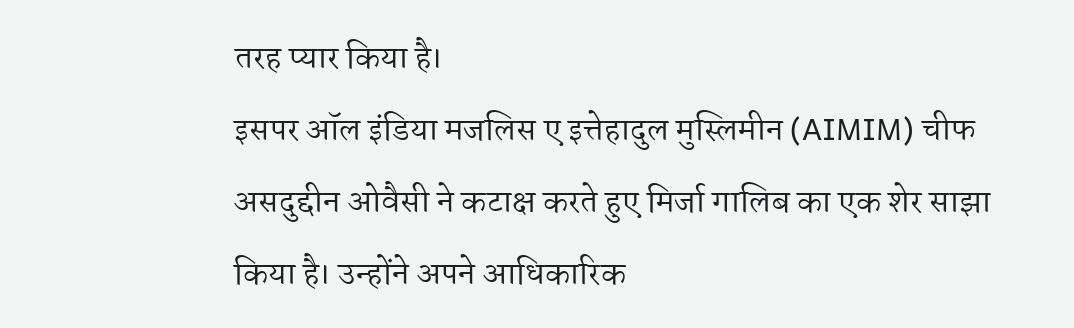तरह प्यार किया है।
इसपर ऑल इंडिया मजलिस ए इत्तेहादुल मुस्लिमीन (AIMIM) चीफ असदुद्दीन ओवैसी ने कटाक्ष करते हुए मिर्जा गालिब का एक शेर साझा किया है। उन्होंने अपने आधिकारिक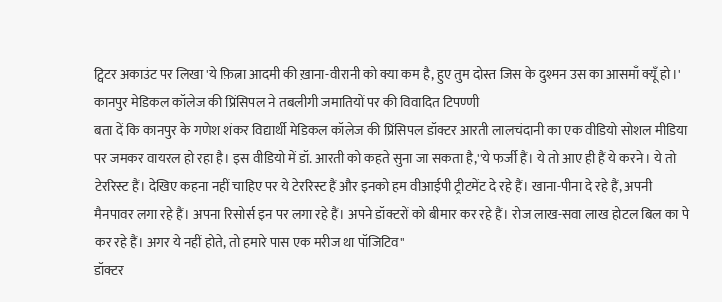ट्विटर अकाउंट पर लिखा 'ये फ़ित्ना आदमी की ख़ाना-वीरानी को क्या कम है, हुए तुम दोस्त जिस के दुश्मन उस का आसमाँ क्यूँ हो।'
कानपुर मेडिकल कॉलेज की प्रिंसिपल ने तबलीगी जमातियों पर की विवादित टिपण्णी
बता दें कि कानपुर के गणेश शंकर विद्यार्थी मेडिकल कॉलेज की प्रिंसिपल डॉक्टर आरती लालचंदानी का एक वीडियो सोशल मीडिया पर जमकर वायरल हो रहा है। इस वीडियो में डॉ. आरती को कहते सुना जा सकता है,''ये फर्जी हैं। ये तो आए ही हैं ये करने। ये तो टेररिस्ट हैं। देखिए कहना नहीं चाहिए पर ये टेररिस्ट हैं और इनको हम वीआईपी ट्रीटमेंट दे रहे हैं। खाना-पीना दे रहे हैं, अपनी मैनपावर लगा रहे हैं। अपना रिसोर्स इन पर लगा रहे हैं। अपने डॉक्टरों को बीमार कर रहे हैं। रोज लाख-सवा लाख होटल बिल का पे कर रहे हैं। अगर ये नहीं होते, तो हमारे पास एक मरीज था पॉजिटिव''
डॉक्टर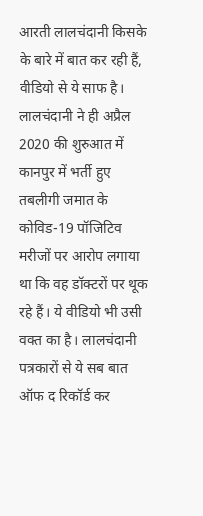आरती लालचंदानी किसके के बारे में बात कर रही हैं, वीडियो से ये साफ है। लालचंदानी ने ही अप्रैल 2020 की शुरुआत में कानपुर में भर्ती हुए तबलीगी जमात के कोविड-19 पॉजिटिव मरीजों पर आरोप लगाया था कि वह डॉक्टरों पर थूक रहे हैं। ये वीडियो भी उसी वक्त का है। लालचंदानी पत्रकारों से ये सब बात ऑफ द रिकॉर्ड कर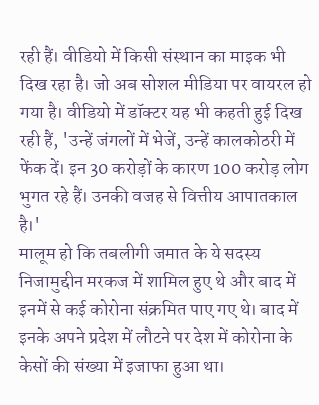रही हैं। वीडियो में किसी संस्थान का माइक भी दिख रहा है। जो अब सोशल मीडिया पर वायरल हो गया है। वीडियो में डॉक्टर यह भी कहती हुई दिख रही हैं, 'उन्हें जंगलों में भेजें, उन्हें कालकोठरी में फेंक दें। इन 30 करोड़ों के कारण 100 करोड़ लोग भुगत रहे हैं। उनकी वजह से वित्तीय आपातकाल है।'
मालूम हो कि तबलीगी जमात के ये सदस्य निजामुद्दीन मरकज में शामिल हुए थे और बाद में इनमें से कई कोरोना संक्रमित पाए गए थे। बाद में इनके अपने प्रदेश में लौटने पर देश में कोरोना के केसों की संख्या में इजाफा हुआ था।